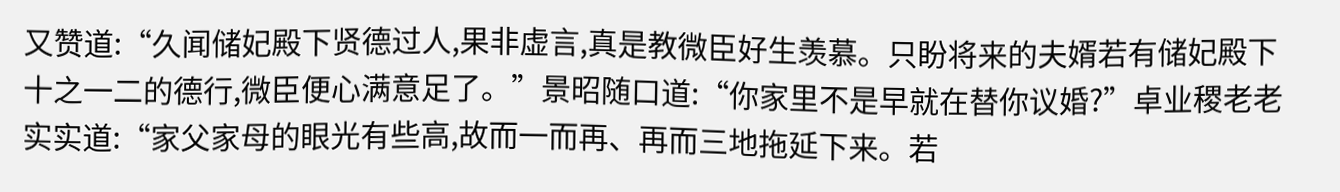又赞道:“久闻储妃殿下贤德过人,果非虚言,真是教微臣好生羡慕。只盼将来的夫婿若有储妃殿下十之一二的德行,微臣便心满意足了。”景昭随口道:“你家里不是早就在替你议婚?”卓业稷老老实实道:“家父家母的眼光有些高,故而一而再、再而三地拖延下来。若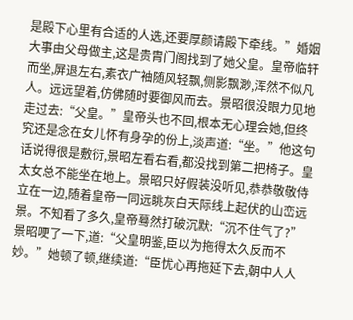是殿下心里有合适的人选,还要厚颜请殿下牵线。”婚姻大事由父母做主,这是贵胄门阁找到了她父皇。皇帝临轩而坐,屏退左右,素衣广袖随风轻飘,侧影飘渺,浑然不似凡人。远远望着,仿佛随时要御风而去。景昭很没眼力见地走过去:“父皇。”皇帝头也不回,根本无心理会她,但终究还是念在女儿怀有身孕的份上,淡声道:“坐。”他这句话说得很是敷衍,景昭左看右看,都没找到第二把椅子。皇太女总不能坐在地上。景昭只好假装没听见,恭恭敬敬侍立在一边,随着皇帝一同远眺灰白天际线上起伏的山峦远景。不知看了多久,皇帝蓦然打破沉默:“沉不住气了?”景昭哽了一下,道:“父皇明鉴,臣以为拖得太久反而不妙。”她顿了顿,继续道:“臣忧心再拖延下去,朝中人人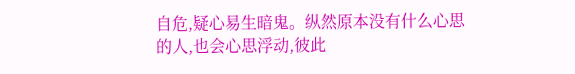自危,疑心易生暗鬼。纵然原本没有什么心思的人,也会心思浮动,彼此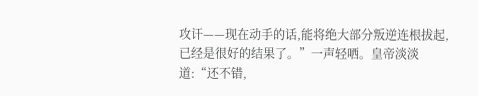攻讦——现在动手的话,能将绝大部分叛逆连根拔起,已经是很好的结果了。”一声轻哂。皇帝淡淡道:“还不错,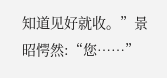知道见好就收。”景昭愕然:“您……”